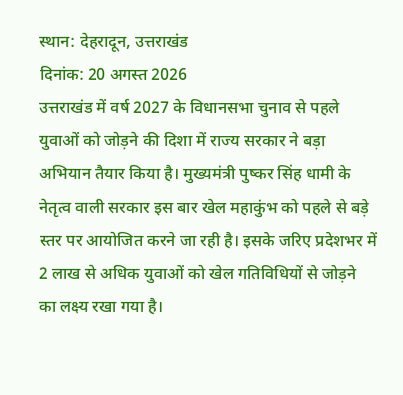स्थान: देहरादून, उत्तराखंड
दिनांक: 20 अगस्त 2026
उत्तराखंड में वर्ष 2027 के विधानसभा चुनाव से पहले युवाओं को जोड़ने की दिशा में राज्य सरकार ने बड़ा अभियान तैयार किया है। मुख्यमंत्री पुष्कर सिंह धामी के नेतृत्व वाली सरकार इस बार खेल महाकुंभ को पहले से बड़े स्तर पर आयोजित करने जा रही है। इसके जरिए प्रदेशभर में 2 लाख से अधिक युवाओं को खेल गतिविधियों से जोड़ने का लक्ष्य रखा गया है।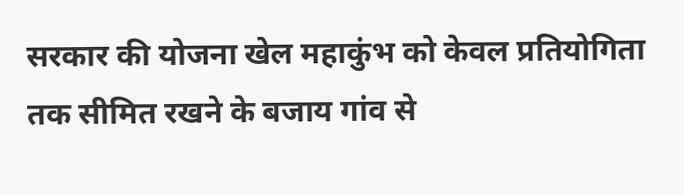सरकार की योजना खेल महाकुंभ को केवल प्रतियोगिता तक सीमित रखने के बजाय गांव से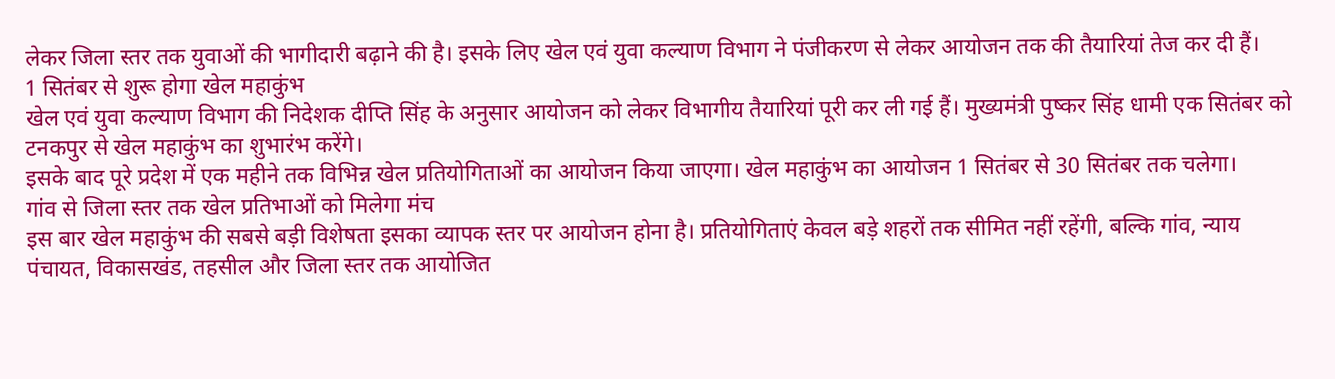लेकर जिला स्तर तक युवाओं की भागीदारी बढ़ाने की है। इसके लिए खेल एवं युवा कल्याण विभाग ने पंजीकरण से लेकर आयोजन तक की तैयारियां तेज कर दी हैं।
1 सितंबर से शुरू होगा खेल महाकुंभ
खेल एवं युवा कल्याण विभाग की निदेशक दीप्ति सिंह के अनुसार आयोजन को लेकर विभागीय तैयारियां पूरी कर ली गई हैं। मुख्यमंत्री पुष्कर सिंह धामी एक सितंबर को टनकपुर से खेल महाकुंभ का शुभारंभ करेंगे।
इसके बाद पूरे प्रदेश में एक महीने तक विभिन्न खेल प्रतियोगिताओं का आयोजन किया जाएगा। खेल महाकुंभ का आयोजन 1 सितंबर से 30 सितंबर तक चलेगा।
गांव से जिला स्तर तक खेल प्रतिभाओं को मिलेगा मंच
इस बार खेल महाकुंभ की सबसे बड़ी विशेषता इसका व्यापक स्तर पर आयोजन होना है। प्रतियोगिताएं केवल बड़े शहरों तक सीमित नहीं रहेंगी, बल्कि गांव, न्याय पंचायत, विकासखंड, तहसील और जिला स्तर तक आयोजित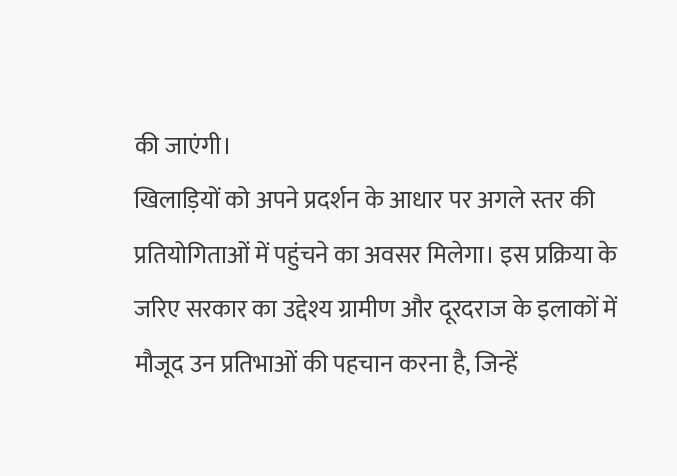की जाएंगी।
खिलाड़ियों को अपने प्रदर्शन के आधार पर अगले स्तर की प्रतियोगिताओं में पहुंचने का अवसर मिलेगा। इस प्रक्रिया के जरिए सरकार का उद्देश्य ग्रामीण और दूरदराज के इलाकों में मौजूद उन प्रतिभाओं की पहचान करना है, जिन्हें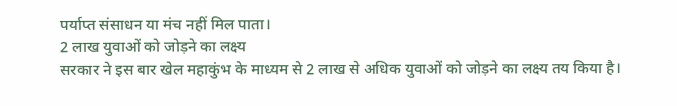पर्याप्त संसाधन या मंच नहीं मिल पाता।
2 लाख युवाओं को जोड़ने का लक्ष्य
सरकार ने इस बार खेल महाकुंभ के माध्यम से 2 लाख से अधिक युवाओं को जोड़ने का लक्ष्य तय किया है।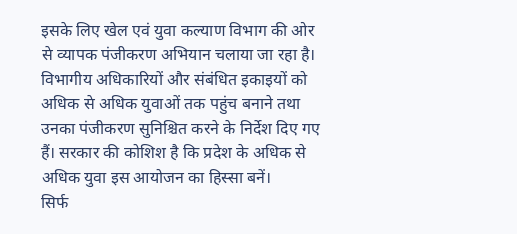इसके लिए खेल एवं युवा कल्याण विभाग की ओर से व्यापक पंजीकरण अभियान चलाया जा रहा है।
विभागीय अधिकारियों और संबंधित इकाइयों को अधिक से अधिक युवाओं तक पहुंच बनाने तथा उनका पंजीकरण सुनिश्चित करने के निर्देश दिए गए हैं। सरकार की कोशिश है कि प्रदेश के अधिक से अधिक युवा इस आयोजन का हिस्सा बनें।
सिर्फ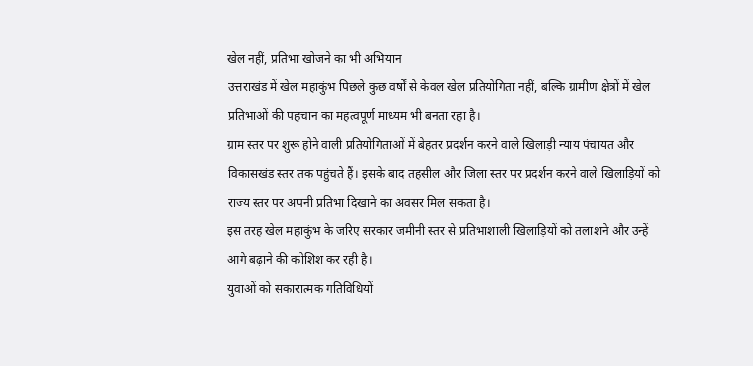खेल नहीं, प्रतिभा खोजने का भी अभियान
उत्तराखंड में खेल महाकुंभ पिछले कुछ वर्षों से केवल खेल प्रतियोगिता नहीं, बल्कि ग्रामीण क्षेत्रों में खेल प्रतिभाओं की पहचान का महत्वपूर्ण माध्यम भी बनता रहा है।
ग्राम स्तर पर शुरू होने वाली प्रतियोगिताओं में बेहतर प्रदर्शन करने वाले खिलाड़ी न्याय पंचायत और विकासखंड स्तर तक पहुंचते हैं। इसके बाद तहसील और जिला स्तर पर प्रदर्शन करने वाले खिलाड़ियों को राज्य स्तर पर अपनी प्रतिभा दिखाने का अवसर मिल सकता है।
इस तरह खेल महाकुंभ के जरिए सरकार जमीनी स्तर से प्रतिभाशाली खिलाड़ियों को तलाशने और उन्हें आगे बढ़ाने की कोशिश कर रही है।
युवाओं को सकारात्मक गतिविधियों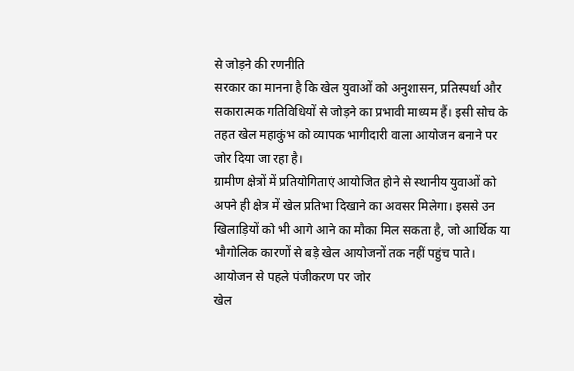से जोड़ने की रणनीति
सरकार का मानना है कि खेल युवाओं को अनुशासन, प्रतिस्पर्धा और सकारात्मक गतिविधियों से जोड़ने का प्रभावी माध्यम हैं। इसी सोच के तहत खेल महाकुंभ को व्यापक भागीदारी वाला आयोजन बनाने पर जोर दिया जा रहा है।
ग्रामीण क्षेत्रों में प्रतियोगिताएं आयोजित होने से स्थानीय युवाओं को अपने ही क्षेत्र में खेल प्रतिभा दिखाने का अवसर मिलेगा। इससे उन खिलाड़ियों को भी आगे आने का मौका मिल सकता है, जो आर्थिक या भौगोलिक कारणों से बड़े खेल आयोजनों तक नहीं पहुंच पाते।
आयोजन से पहले पंजीकरण पर जोर
खेल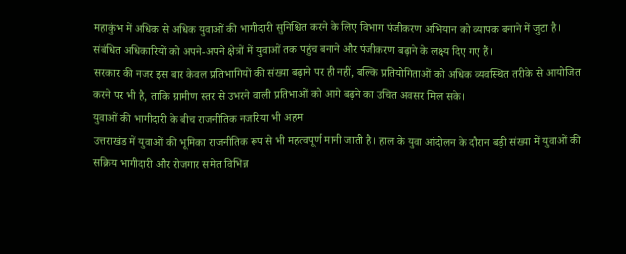महाकुंभ में अधिक से अधिक युवाओं की भागीदारी सुनिश्चित करने के लिए विभाग पंजीकरण अभियान को व्यापक बनाने में जुटा है। संबंधित अधिकारियों को अपने-अपने क्षेत्रों में युवाओं तक पहुंच बनाने और पंजीकरण बढ़ाने के लक्ष्य दिए गए हैं।
सरकार की नजर इस बार केवल प्रतिभागियों की संख्या बढ़ाने पर ही नहीं, बल्कि प्रतियोगिताओं को अधिक व्यवस्थित तरीके से आयोजित करने पर भी है, ताकि ग्रामीण स्तर से उभरने वाली प्रतिभाओं को आगे बढ़ने का उचित अवसर मिल सके।
युवाओं की भागीदारी के बीच राजनीतिक नजरिया भी अहम
उत्तराखंड में युवाओं की भूमिका राजनीतिक रूप से भी महत्वपूर्ण मानी जाती है। हाल के युवा आंदोलन के दौरान बड़ी संख्या में युवाओं की सक्रिय भागीदारी और रोजगार समेत विभिन्न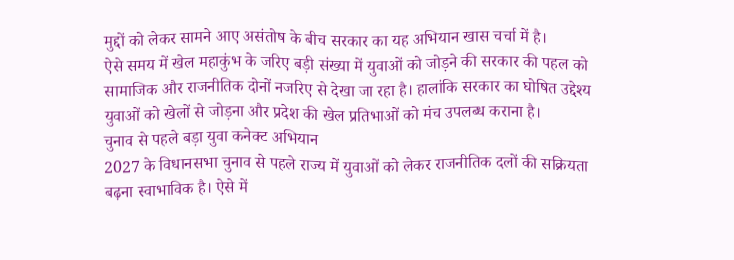मुद्दों को लेकर सामने आए असंतोष के बीच सरकार का यह अभियान खास चर्चा में है।
ऐसे समय में खेल महाकुंभ के जरिए बड़ी संख्या में युवाओं को जोड़ने की सरकार की पहल को सामाजिक और राजनीतिक दोनों नजरिए से देखा जा रहा है। हालांकि सरकार का घोषित उद्देश्य युवाओं को खेलों से जोड़ना और प्रदेश की खेल प्रतिभाओं को मंच उपलब्ध कराना है।
चुनाव से पहले बड़ा युवा कनेक्ट अभियान
2027 के विधानसभा चुनाव से पहले राज्य में युवाओं को लेकर राजनीतिक दलों की सक्रियता बढ़ना स्वाभाविक है। ऐसे में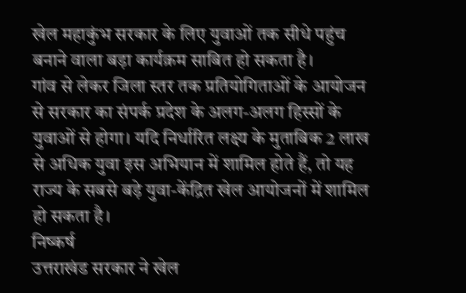खेल महाकुंभ सरकार के लिए युवाओं तक सीधे पहुंच बनाने वाला बड़ा कार्यक्रम साबित हो सकता है।
गांव से लेकर जिला स्तर तक प्रतियोगिताओं के आयोजन से सरकार का संपर्क प्रदेश के अलग-अलग हिस्सों के युवाओं से होगा। यदि निर्धारित लक्ष्य के मुताबिक 2 लाख से अधिक युवा इस अभियान में शामिल होते हैं, तो यह राज्य के सबसे बड़े युवा-केंद्रित खेल आयोजनों में शामिल हो सकता है।
निष्कर्ष
उत्तराखंड सरकार ने खेल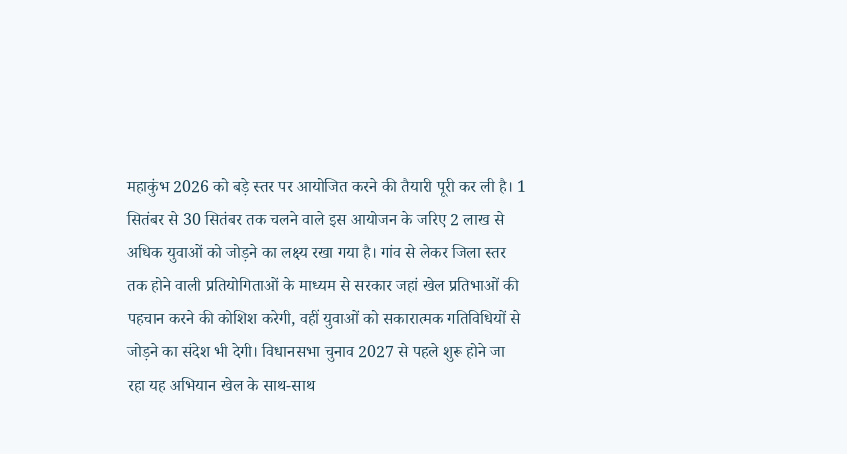महाकुंभ 2026 को बड़े स्तर पर आयोजित करने की तैयारी पूरी कर ली है। 1 सितंबर से 30 सितंबर तक चलने वाले इस आयोजन के जरिए 2 लाख से अधिक युवाओं को जोड़ने का लक्ष्य रखा गया है। गांव से लेकर जिला स्तर तक होने वाली प्रतियोगिताओं के माध्यम से सरकार जहां खेल प्रतिभाओं की पहचान करने की कोशिश करेगी, वहीं युवाओं को सकारात्मक गतिविधियों से जोड़ने का संदेश भी देगी। विधानसभा चुनाव 2027 से पहले शुरू होने जा रहा यह अभियान खेल के साथ-साथ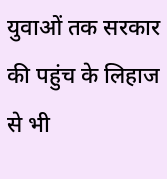युवाओं तक सरकार की पहुंच के लिहाज से भी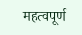महत्वपूर्ण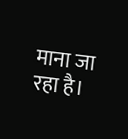माना जा रहा है।